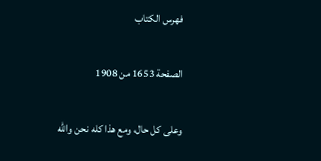فهرس الكتاب

الصفحة 1653 من 1908

وعلى كل حال، ومع هذا كله نحن والله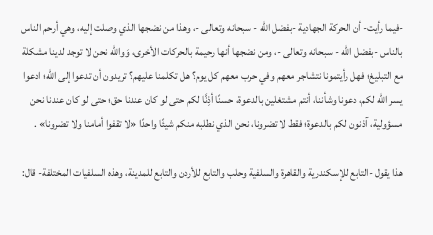-فيما رأيت- أن الحركة الجهادية -بفضل الله - سبحانه وتعالى -، وهذا من نضجها الذي وصلت إليه، وهي أرحم الناس بالناس -بفضل الله - سبحانه وتعالى -، ومن نضجها أنها رحيمة بالحركات الأخرى، وَوالله نحن لا توجد لدينا مشكلة مع التبليغ؛ فهل رأيتمونا نتشاجر معهم وفي حرب معهم كل يوم؟ هل تكلمنا عليهم؟ تريدون أن تدعوا إلى الله؛ ادعوا يسر الله لكم، دعونا وشأننا، أنتم مشتغلين بالدعوة، حسنًا أذِنَّا لكم حتى لو كان عندنا حق؛ حتى لو كان عندنا نحن مسؤولية، آذنون لكم بالدعوة؛ فقط لا تضرونا، نحن الذي نطلبه منكم شيئًا واحدًا «لا تقفوا أمامنا ولا تضرونا» .

هذا يقول -التابع للإسكندرية والقاهرة والسلفية وحلب والتابع للأردن والتابع للمدينة، وهذه السلفيات المختلفة- قال: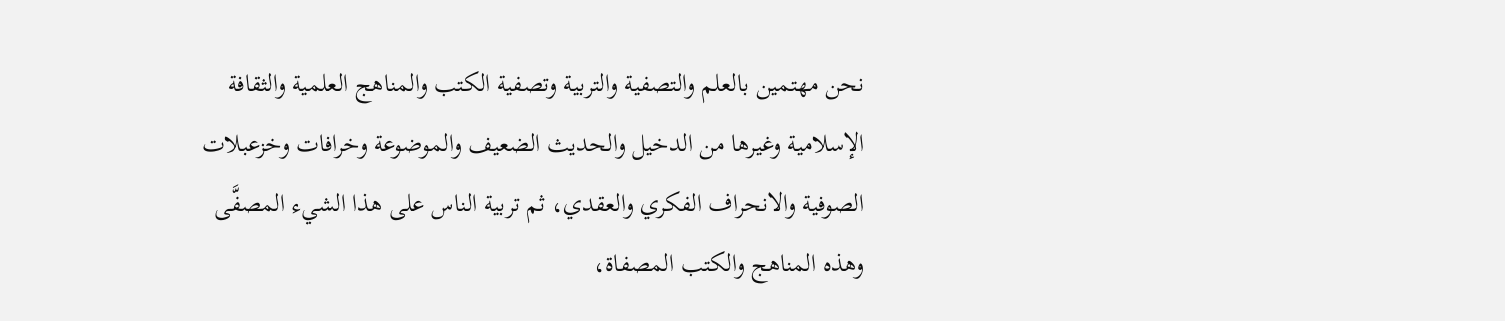نحن مهتمين بالعلم والتصفية والتربية وتصفية الكتب والمناهج العلمية والثقافة الإسلامية وغيرها من الدخيل والحديث الضعيف والموضوعة وخرافات وخزعبلات الصوفية والانحراف الفكري والعقدي، ثم تربية الناس على هذا الشيء المصفَّى وهذه المناهج والكتب المصفاة،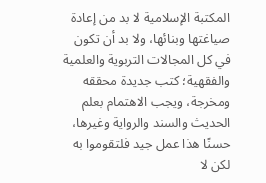المكتبة الإسلامية لا بد من إعادة صياغتها وبنائها، ولا بد أن تكون في كل المجالات التربوية والعلمية والفقهية؛ كتب جديدة محققه ومخرجة، ويجب الاهتمام بعلم الحديث والسند والرواية وغيرها، حسنًا هذا عمل جيد فلتقوموا به لكن لا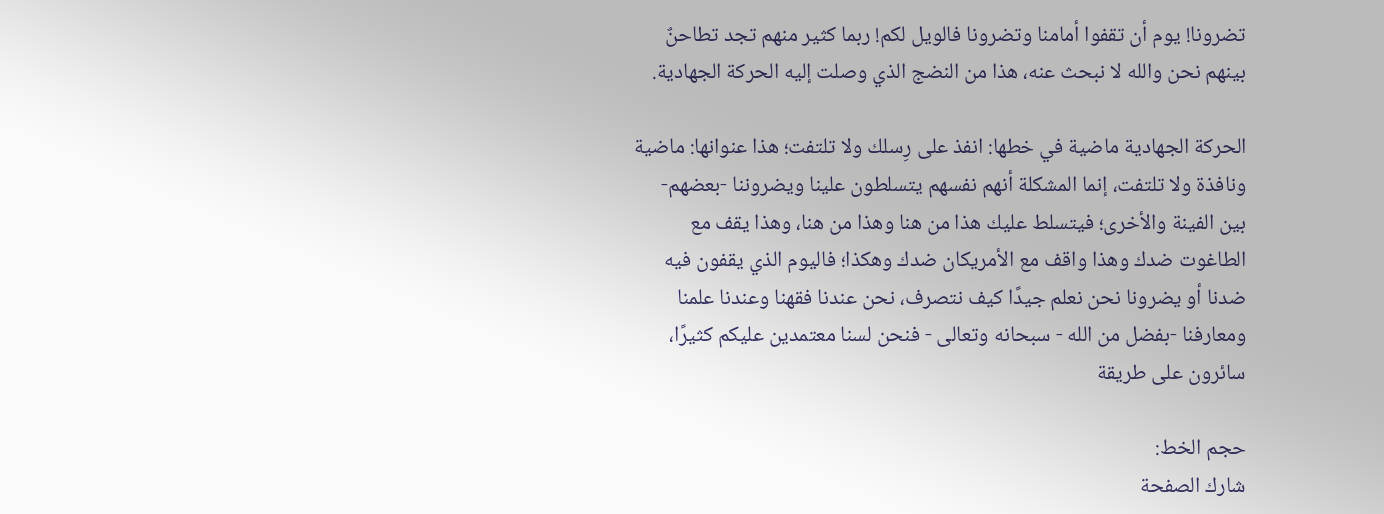تضرونا! يوم أن تقفوا أمامنا وتضرونا فالويل لكم! ربما كثير منهم تجد تطاحنٌ بينهم نحن والله لا نبحث عنه، هذا من النضج الذي وصلت إليه الحركة الجهادية.

الحركة الجهادية ماضية في خطها: انفذ على رِسلك ولا تلتفت؛ هذا عنوانها: ماضية ونافذة ولا تلتفت، إنما المشكلة أنهم نفسهم يتسلطون علينا ويضروننا -بعضهم- بين الفينة والأخرى؛ فيتسلط عليك هذا من هنا وهذا من هنا، وهذا يقف مع الطاغوت ضدك وهذا واقف مع الأمريكان ضدك وهكذا؛ فاليوم الذي يقفون فيه ضدنا أو يضرونا نحن نعلم جيدًا كيف نتصرف، نحن عندنا فقهنا وعندنا علمنا ومعارفنا -بفضل من الله - سبحانه وتعالى - فنحن لسنا معتمدين عليكم كثيرًا، سائرون على طريقة

حجم الخط:
شارك الصفحة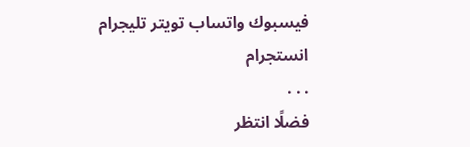فيسبوك واتساب تويتر تليجرام انستجرام
. . .
فضلًا انتظر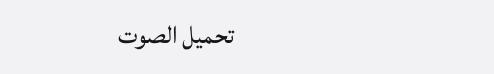تحميل الصوت